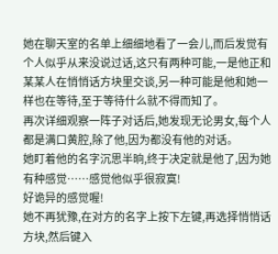她在聊天室的名单上细细地看了一会儿,而后发觉有个人似乎从来没说过话,这只有两种可能,一是他正和某某人在悄悄话方块里交谈,另一种可能是他和她一样也在等待,至于等待什么就不得而知了。
再次详细观察一阵子对话后,她发现无论男女,每个人都是满口黄腔,除了他,因为都没有他的对话。
她盯着他的名字沉思半晌,终于决定就是他了,因为她有种感觉……感觉他似乎很寂寞!
好诡异的感觉喔!
她不再犹豫,在对方的名字上按下左键,再选择悄悄话方块,然后键入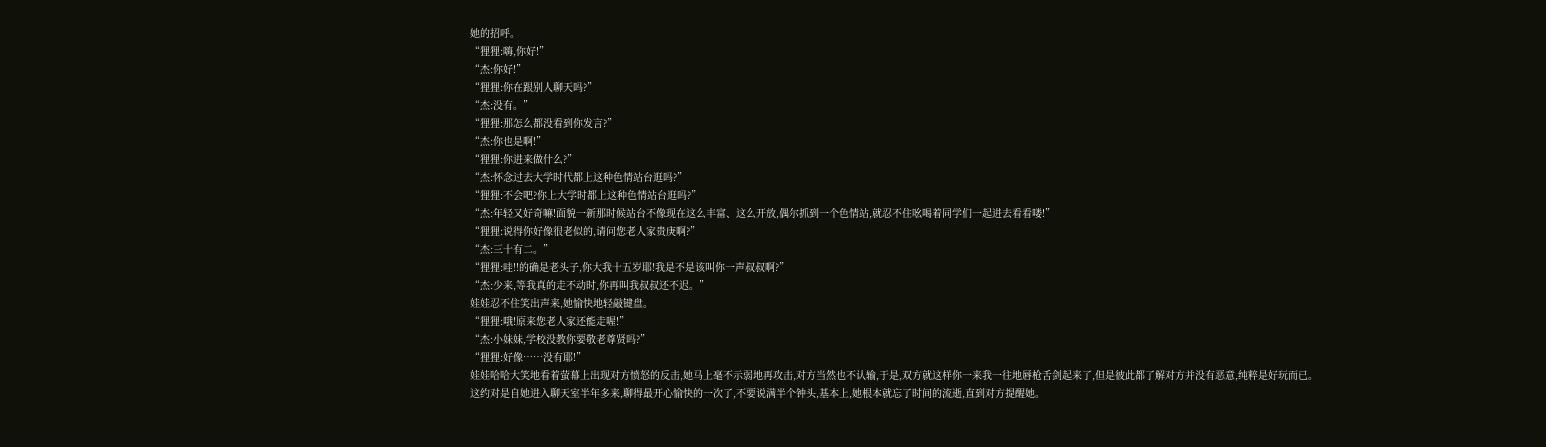她的招呼。
“狸狸:嗨,你好!”
“杰:你好!”
“狸狸:你在跟别人聊天吗?”
“杰:没有。”
“狸狸:那怎么都没看到你发言?”
“杰:你也是啊!”
“狸狸:你进来做什么?”
“杰:怀念过去大学时代都上这种色情站台逛吗?”
“狸狸:不会吧?你上大学时都上这种色情站台逛吗?”
“杰:年轻又好奇嘛!面貌一新那时候站台不像现在这么丰富、这么开放,偶尔抓到一个色情站,就忍不住吆喝着同学们一起进去看看喽!”
“狸狸:说得你好像很老似的,请问您老人家贵庚啊?”
“杰:三十有二。”
“狸狸:哇!!的确是老头子,你大我十五岁耶!我是不是该叫你一声叔叔啊?”
“杰:少来,等我真的走不动时,你再叫我叔叔还不迟。”
娃娃忍不住笑出声来,她愉快地轻敲键盘。
“狸狸:哦!原来您老人家还能走喔!”
“杰:小妹妹,学校没教你要敬老尊贤吗?”
“狸狸:好像……没有耶!”
娃娃哈哈大笑地看着萤幕上出现对方愤怒的反击,她马上毫不示弱地再攻击,对方当然也不认输,于是,双方就这样你一来我一往地唇枪舌剑起来了,但是彼此都了解对方并没有恶意,纯粹是好玩而已。
这约对是自她进入聊天室半年多来,聊得最开心愉快的一次了,不要说满半个钟头,基本上,她根本就忘了时间的流逝,直到对方提醒她。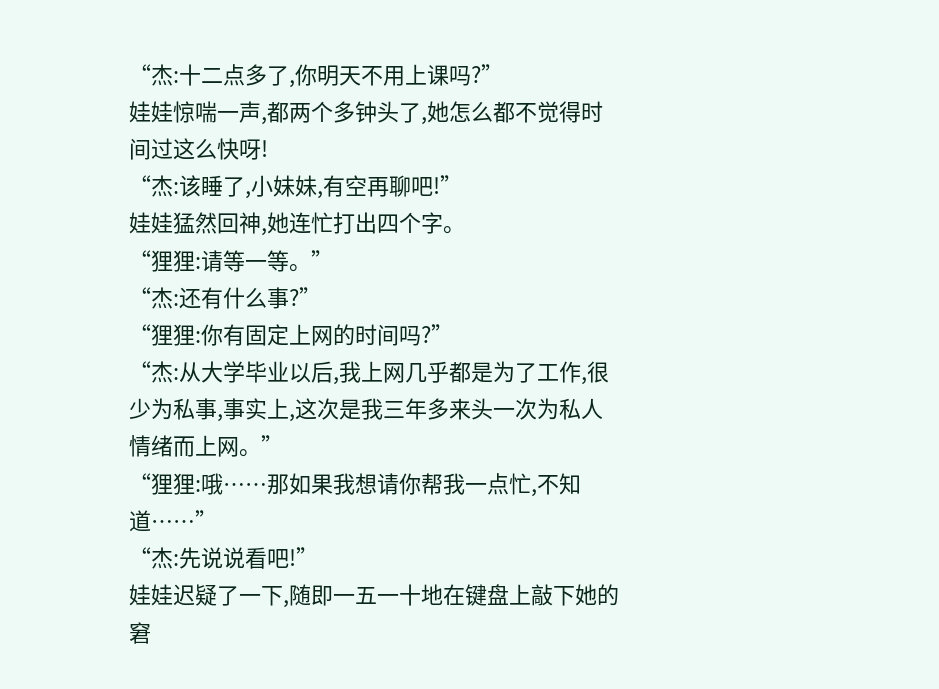“杰:十二点多了,你明天不用上课吗?”
娃娃惊喘一声,都两个多钟头了,她怎么都不觉得时间过这么快呀!
“杰:该睡了,小妹妹,有空再聊吧!”
娃娃猛然回神,她连忙打出四个字。
“狸狸:请等一等。”
“杰:还有什么事?”
“狸狸:你有固定上网的时间吗?”
“杰:从大学毕业以后,我上网几乎都是为了工作,很少为私事,事实上,这次是我三年多来头一次为私人情绪而上网。”
“狸狸:哦……那如果我想请你帮我一点忙,不知道……”
“杰:先说说看吧!”
娃娃迟疑了一下,随即一五一十地在键盘上敲下她的窘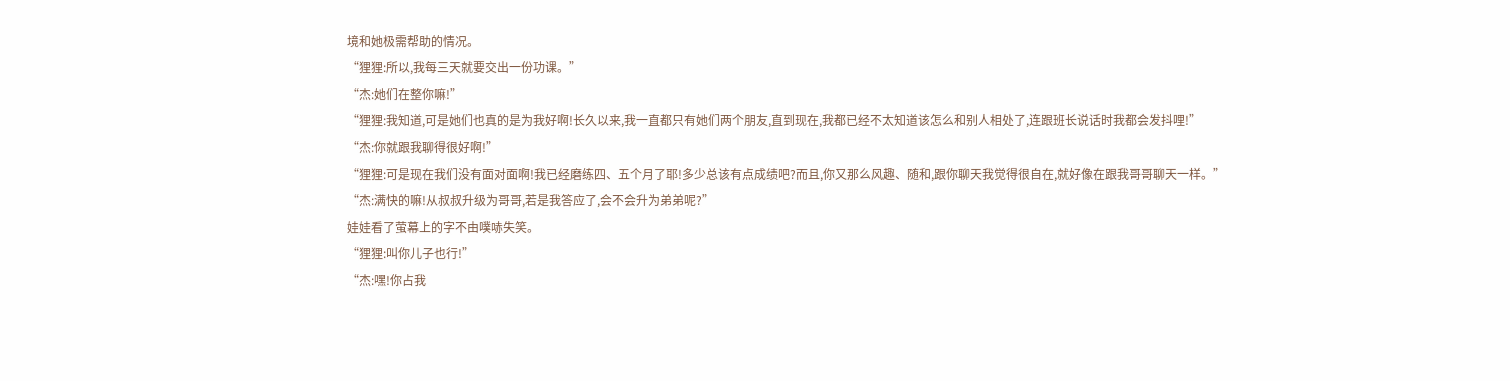境和她极需帮助的情况。
“狸狸:所以,我每三天就要交出一份功课。”
“杰:她们在整你嘛!”
“狸狸:我知道,可是她们也真的是为我好啊!长久以来,我一直都只有她们两个朋友,直到现在,我都已经不太知道该怎么和别人相处了,连跟班长说话时我都会发抖哩!”
“杰:你就跟我聊得很好啊!”
“狸狸:可是现在我们没有面对面啊!我已经磨练四、五个月了耶!多少总该有点成绩吧?而且,你又那么风趣、随和,跟你聊天我觉得很自在,就好像在跟我哥哥聊天一样。”
“杰:满快的嘛!从叔叔升级为哥哥,若是我答应了,会不会升为弟弟呢?”
娃娃看了萤幕上的字不由噗哧失笑。
“狸狸:叫你儿子也行!”
“杰:嘿!你占我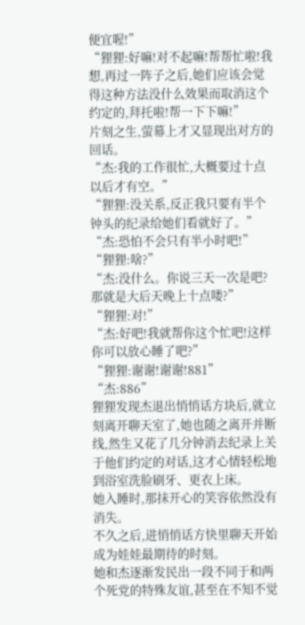便宜喔!”
“狸狸:好嘛!对不起嘛!帮帮忙啦!我想,再过一阵子之后,她们应该会觉得这种方法没什么效果而取消这个约定的,拜托啦!帮一下下嘛!”
片刻之生,萤幕上才又显现出对方的回话。
“杰:我的工作很忙,大概要过十点以后才有空。”
“狸狸:没关系,反正我只要有半个钟头的纪录给她们看就好了。”
“杰:恐怕不会只有半小时吧!”
“狸狸:啥?”
“杰:没什么。你说三天一次是吧?那就是大后天晚上十点喽?”
“狸狸:对!”
“杰:好吧!我就帮你这个忙吧!这样你可以放心睡了吧?”
“狸狸:谢谢!谢谢!881”
“杰:886”
狸狸发现杰退出悄悄话方块后,就立刻离开聊天室了,她也随之离开并断线,然生又花了几分钟消去纪录上关于他们约定的对话,这才心情轻松地到浴室洗脸刷牙、更衣上床。
她入睡时,那抹开心的笑容依然没有消失。
不久之后,进悄悄话方快里聊天开始成为娃娃最期待的时刻。
她和杰逐渐发民出一段不同于和两个死党的特殊友谊,甚至在不知不觉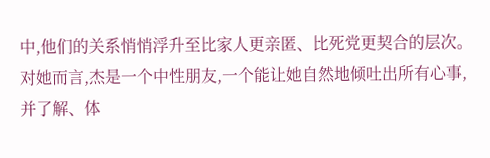中,他们的关系悄悄浮升至比家人更亲匿、比死党更契合的层次。
对她而言,杰是一个中性朋友,一个能让她自然地倾吐出所有心事,并了解、体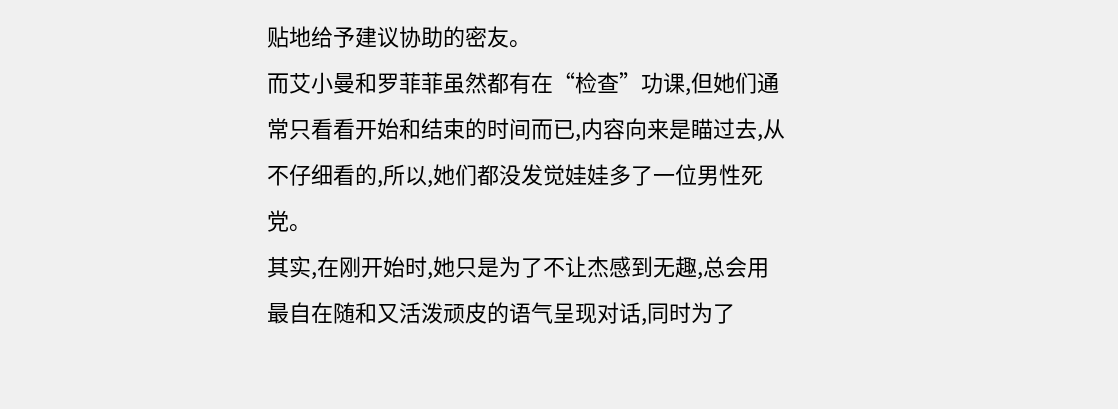贴地给予建议协助的密友。
而艾小曼和罗菲菲虽然都有在“检查”功课,但她们通常只看看开始和结束的时间而已,内容向来是瞄过去,从不仔细看的,所以,她们都没发觉娃娃多了一位男性死党。
其实,在刚开始时,她只是为了不让杰感到无趣,总会用最自在随和又活泼顽皮的语气呈现对话,同时为了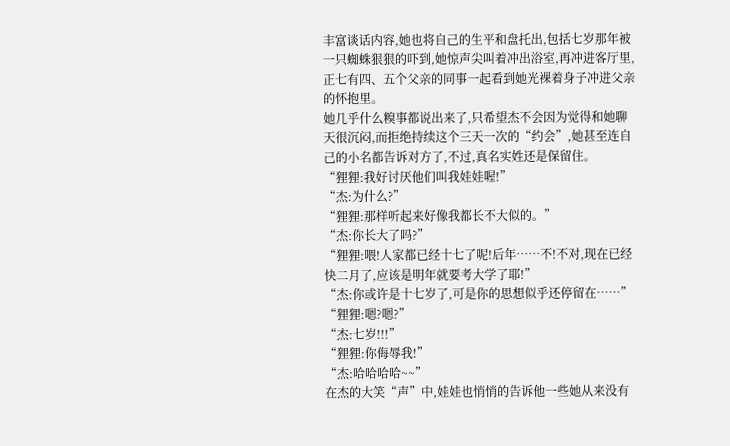丰富谈话内容,她也将自己的生平和盘托出,包括七岁那年被一只蜘蛛狠狠的吓到,她惊声尖叫着冲出浴室,再冲进客厅里,正七有四、五个父亲的同事一起看到她光裸着身子冲进父亲的怀抱里。
她几乎什么糗事都说出来了,只希望杰不会因为觉得和她聊天很沉闷,而拒绝持续这个三天一次的“约会”,她甚至连自己的小名都告诉对方了,不过,真名实姓还是保留住。
“狸狸:我好讨厌他们叫我娃娃喔!”
“杰:为什么?”
“狸狸:那样听起来好像我都长不大似的。”
“杰:你长大了吗?”
“狸狸:喂!人家都已经十七了呢!后年……不!不对,现在已经快二月了,应该是明年就要考大学了耶!”
“杰:你或许是十七岁了,可是你的思想似乎还停留在……”
“狸狸:嗯?嗯?”
“杰:七岁!!!”
“狸狸:你侮辱我!”
“杰:哈哈哈哈~~”
在杰的大笑“声”中,娃娃也悄悄的告诉他一些她从来没有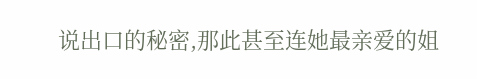说出口的秘密,那此甚至连她最亲爱的姐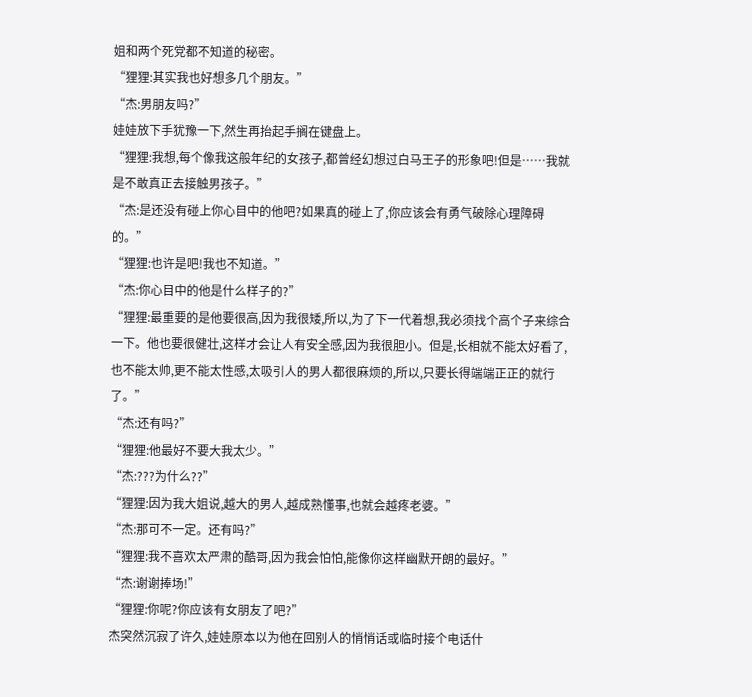姐和两个死党都不知道的秘密。
“狸狸:其实我也好想多几个朋友。”
“杰:男朋友吗?”
娃娃放下手犹豫一下,然生再抬起手搁在键盘上。
“狸狸:我想,每个像我这般年纪的女孩子,都曾经幻想过白马王子的形象吧!但是……我就是不敢真正去接触男孩子。”
“杰:是还没有碰上你心目中的他吧?如果真的碰上了,你应该会有勇气破除心理障碍的。”
“狸狸:也许是吧!我也不知道。”
“杰:你心目中的他是什么样子的?”
“狸狸:最重要的是他要很高,因为我很矮,所以,为了下一代着想,我必须找个高个子来综合一下。他也要很健壮,这样才会让人有安全感,因为我很胆小。但是,长相就不能太好看了,也不能太帅,更不能太性感,太吸引人的男人都很麻烦的,所以,只要长得端端正正的就行了。”
“杰:还有吗?”
“狸狸:他最好不要大我太少。”
“杰:???为什么??”
“狸狸:因为我大姐说,越大的男人,越成熟懂事,也就会越疼老婆。”
“杰:那可不一定。还有吗?”
“狸狸:我不喜欢太严肃的酷哥,因为我会怕怕,能像你这样幽默开朗的最好。”
“杰:谢谢捧场!”
“狸狸:你呢?你应该有女朋友了吧?”
杰突然沉寂了许久,娃娃原本以为他在回别人的悄悄话或临时接个电话什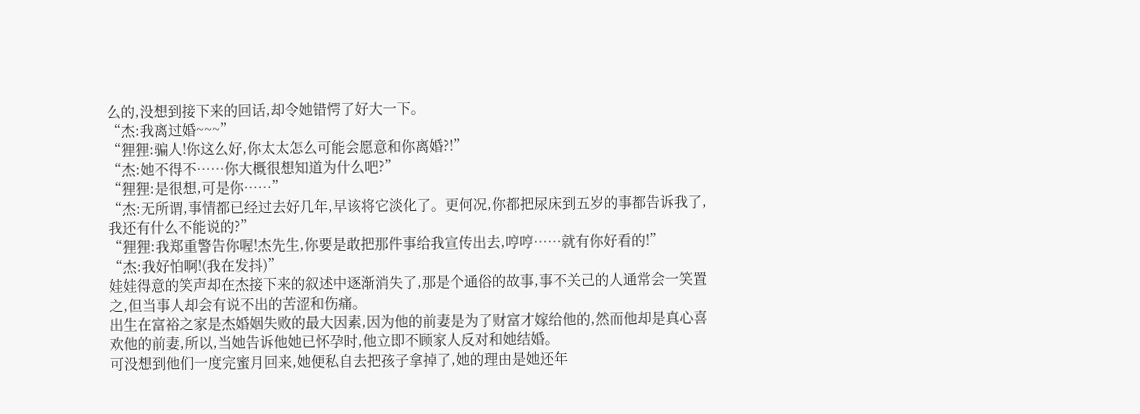么的,没想到接下来的回话,却令她错愕了好大一下。
“杰:我离过婚~~~”
“狸狸:骗人!你这么好,你太太怎么可能会愿意和你离婚?!”
“杰:她不得不……你大概很想知道为什么吧?”
“狸狸:是很想,可是你……”
“杰:无所谓,事情都已经过去好几年,早该将它淡化了。更何况,你都把尿床到五岁的事都告诉我了,我还有什么不能说的?”
“狸狸:我郑重警告你喔!杰先生,你要是敢把那件事给我宣传出去,哼哼……就有你好看的!”
“杰:我好怕啊!(我在发抖)”
娃娃得意的笑声却在杰接下来的叙述中逐渐消失了,那是个通俗的故事,事不关己的人通常会一笑置之,但当事人却会有说不出的苦涩和伤痛。
出生在富裕之家是杰婚姻失败的最大因素,因为他的前妻是为了财富才嫁给他的,然而他却是真心喜欢他的前妻,所以,当她告诉他她已怀孕时,他立即不顾家人反对和她结婚。
可没想到他们一度完蜜月回来,她便私自去把孩子拿掉了,她的理由是她还年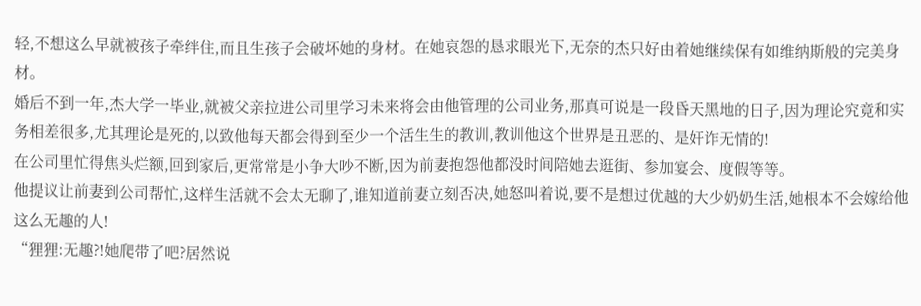轻,不想这么早就被孩子牵绊住,而且生孩子会破坏她的身材。在她哀怨的恳求眼光下,无奈的杰只好由着她继续保有如维纳斯般的完美身材。
婚后不到一年,杰大学一毕业,就被父亲拉进公司里学习未来将会由他管理的公司业务,那真可说是一段昏天黑地的日子,因为理论究竟和实务相差很多,尤其理论是死的,以致他每天都会得到至少一个活生生的教训,教训他这个世界是丑恶的、是奸诈无情的!
在公司里忙得焦头烂额,回到家后,更常常是小争大吵不断,因为前妻抱怨他都没时间陪她去逛街、参加宴会、度假等等。
他提议让前妻到公司帮忙,这样生活就不会太无聊了,谁知道前妻立刻否决,她怒叫着说,要不是想过优越的大少奶奶生活,她根本不会嫁给他这么无趣的人!
“狸狸:无趣?!她爬带了吧?居然说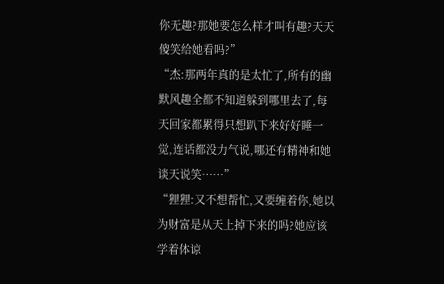你无趣?那她要怎么样才叫有趣?天天傻笑给她看吗?”
“杰:那两年真的是太忙了,所有的幽默风趣全都不知道躲到哪里去了,每天回家都累得只想趴下来好好睡一觉,连话都没力气说,哪还有精神和她谈天说笑……”
“狸狸:又不想帮忙,又要缠着你,她以为财富是从天上掉下来的吗?她应该学着体谅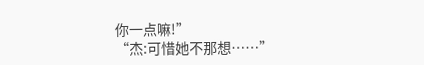你一点嘛!”
“杰:可惜她不那想……”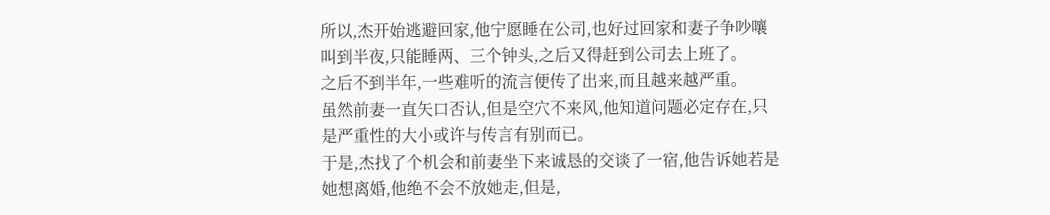所以,杰开始逃避回家,他宁愿睡在公司,也好过回家和妻子争吵嚷叫到半夜,只能睡两、三个钟头,之后又得赶到公司去上班了。
之后不到半年,一些难听的流言便传了出来,而且越来越严重。
虽然前妻一直矢口否认,但是空穴不来风,他知道问题必定存在,只是严重性的大小或许与传言有别而已。
于是,杰找了个机会和前妻坐下来诚恳的交谈了一宿,他告诉她若是她想离婚,他绝不会不放她走,但是,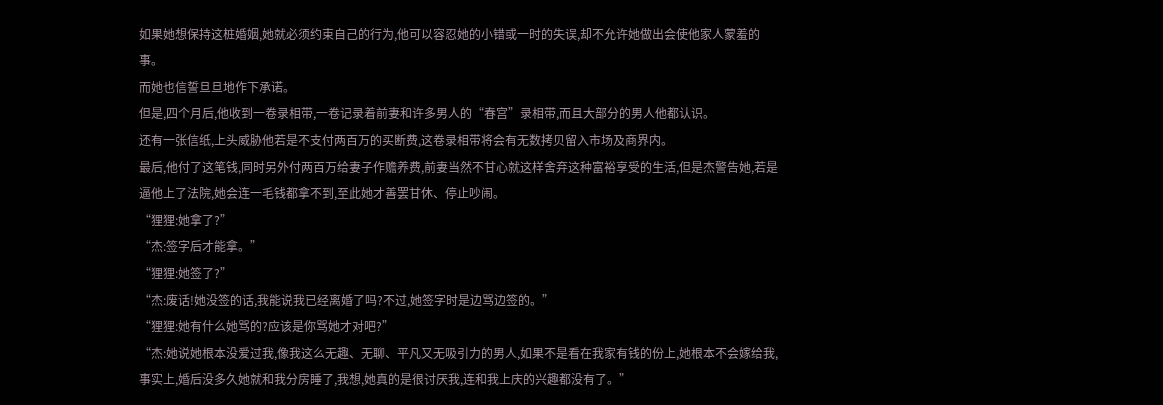如果她想保持这桩婚姻,她就必须约束自己的行为,他可以容忍她的小错或一时的失误,却不允许她做出会使他家人蒙羞的事。
而她也信誓旦旦地作下承诺。
但是,四个月后,他收到一卷录相带,一卷记录着前妻和许多男人的“春宫”录相带,而且大部分的男人他都认识。
还有一张信纸,上头威胁他若是不支付两百万的买断费,这卷录相带将会有无数拷贝留入市场及商界内。
最后,他付了这笔钱,同时另外付两百万给妻子作赡养费,前妻当然不甘心就这样舍弃这种富裕享受的生活,但是杰警告她,若是逼他上了法院,她会连一毛钱都拿不到,至此她才善罢甘休、停止吵闹。
“狸狸:她拿了?”
“杰:签字后才能拿。”
“狸狸:她签了?”
“杰:废话!她没签的话,我能说我已经离婚了吗?不过,她签字时是边骂边签的。”
“狸狸:她有什么她骂的?应该是你骂她才对吧?”
“杰:她说她根本没爱过我,像我这么无趣、无聊、平凡又无吸引力的男人,如果不是看在我家有钱的份上,她根本不会嫁给我,事实上,婚后没多久她就和我分房睡了,我想,她真的是很讨厌我,连和我上庆的兴趣都没有了。”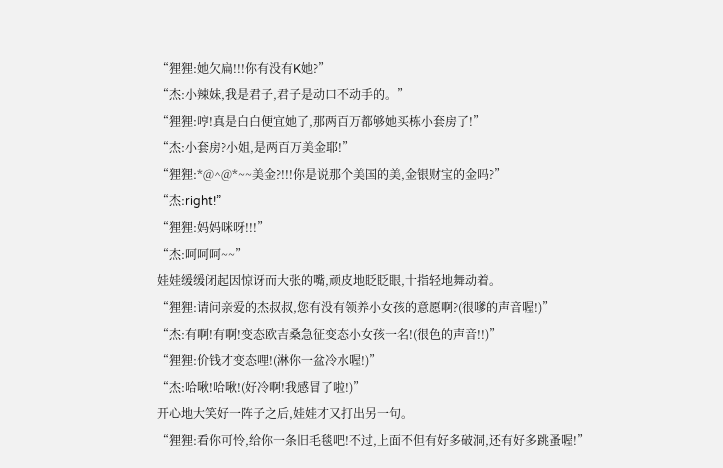“狸狸:她欠扁!!!你有没有K她?”
“杰:小辣妹,我是君子,君子是动口不动手的。”
“狸狸:哼!真是白白便宜她了,那两百万都够她买栋小套房了!”
“杰:小套房?小姐,是两百万美金耶!”
“狸狸:*@^@*~~美金?!!!你是说那个美国的美,金银财宝的金吗?”
“杰:right!”
“狸狸:妈妈咪呀!!!”
“杰:呵呵呵~~”
娃娃缓缓闭起因惊讶而大张的嘴,顽皮地眨眨眼,十指轻地舞动着。
“狸狸:请问亲爱的杰叔叔,您有没有领养小女孩的意愿啊?(很嗲的声音喔!)”
“杰:有啊!有啊!变态欧吉桑急征变态小女孩一名!(很色的声音!!)”
“狸狸:价钱才变态哩!(淋你一盆冷水喔!)”
“杰:哈啾!哈啾!(好冷啊!我感冒了啦!)”
开心地大笑好一阵子之后,娃娃才又打出另一句。
“狸狸:看你可怜,给你一条旧毛毯吧!不过,上面不但有好多破洞,还有好多跳蚤喔!”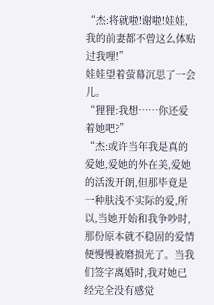“杰:将就啦!谢啦!娃娃,我的前妻都不曾这么体贴过我哩!”
娃娃望着萤幕沉思了一会儿。
“狸狸:我想……你还爱着她吧?”
“杰:或许当年我是真的爱她,爱她的外在美,爱她的活泼开朗,但那毕竟是一种肤浅不实际的爱,所以,当她开始和我争吵时,那份原本就不稳固的爱情便慢慢被磨损光了。当我们签字离婚时,我对她已经完全没有感觉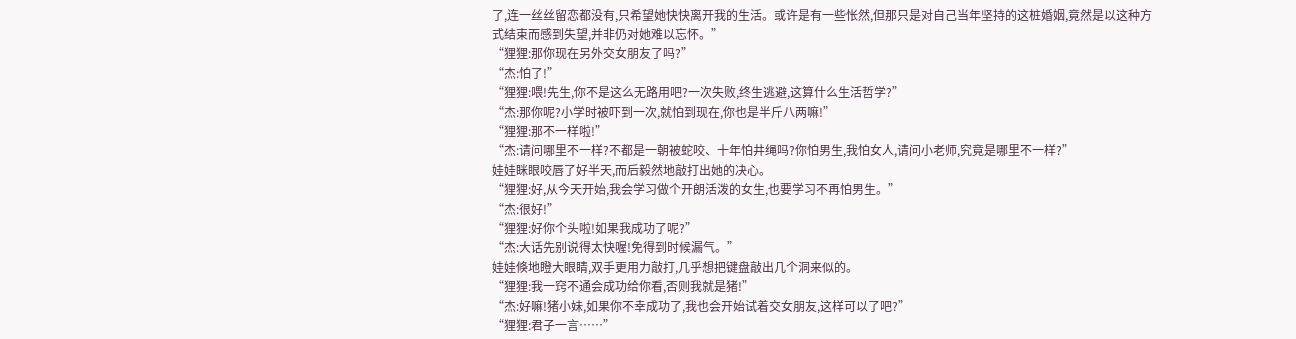了,连一丝丝留恋都没有,只希望她快快离开我的生活。或许是有一些怅然,但那只是对自己当年坚持的这桩婚姻,竟然是以这种方式结束而感到失望,并非仍对她难以忘怀。”
“狸狸:那你现在另外交女朋友了吗?”
“杰:怕了!”
“狸狸:喂!先生,你不是这么无路用吧?一次失败,终生逃避,这算什么生活哲学?”
“杰:那你呢?小学时被吓到一次,就怕到现在,你也是半斤八两嘛!”
“狸狸:那不一样啦!”
“杰:请问哪里不一样?不都是一朝被蛇咬、十年怕井绳吗?你怕男生,我怕女人,请问小老师,究竟是哪里不一样?”
娃娃眯眼咬唇了好半天,而后毅然地敲打出她的决心。
“狸狸:好,从今天开始,我会学习做个开朗活泼的女生,也要学习不再怕男生。”
“杰:很好!”
“狸狸:好你个头啦!如果我成功了呢?”
“杰:大话先别说得太快喔!免得到时候漏气。”
娃娃倏地瞪大眼睛,双手更用力敲打,几乎想把键盘敲出几个洞来似的。
“狸狸:我一窍不通会成功给你看,否则我就是猪!”
“杰:好嘛!猪小妹,如果你不幸成功了,我也会开始试着交女朋友,这样可以了吧?”
“狸狸:君子一言……”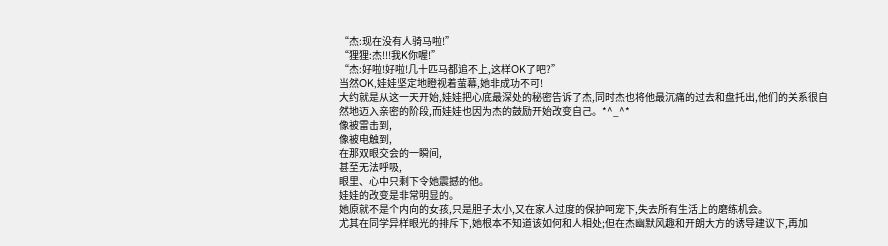“杰:现在没有人骑马啦!”
“狸狸:杰!!!我K你喔!”
“杰:好啦!好啦!几十匹马都追不上,这样OK了吧?”
当然OK,娃娃坚定地瞪视着萤幕,她非成功不可!
大约就是从这一天开始,娃娃把心底最深处的秘密告诉了杰,同时杰也将他最沉痛的过去和盘托出,他们的关系很自然地迈入亲密的阶段,而娃娃也因为杰的鼓励开始改变自己。*^_^*
像被雷击到,
像被电触到,
在那双眼交会的一瞬间,
甚至无法呼吸,
眼里、心中只剩下令她震撼的他。
娃娃的改变是非常明显的。
她原就不是个内向的女孩,只是胆子太小,又在家人过度的保护呵宠下,失去所有生活上的磨练机会。
尤其在同学异样眼光的排斥下,她根本不知道该如何和人相处;但在杰幽默风趣和开朗大方的诱导建议下,再加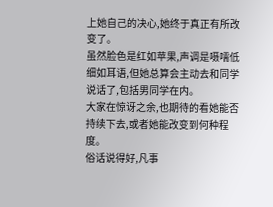上她自己的决心,她终于真正有所改变了。
虽然脸色是红如苹果,声调是嗫嚅低细如耳语,但她总算会主动去和同学说话了,包括男同学在内。
大家在惊讶之余,也期待的看她能否持续下去,或者她能改变到何种程度。
俗话说得好,凡事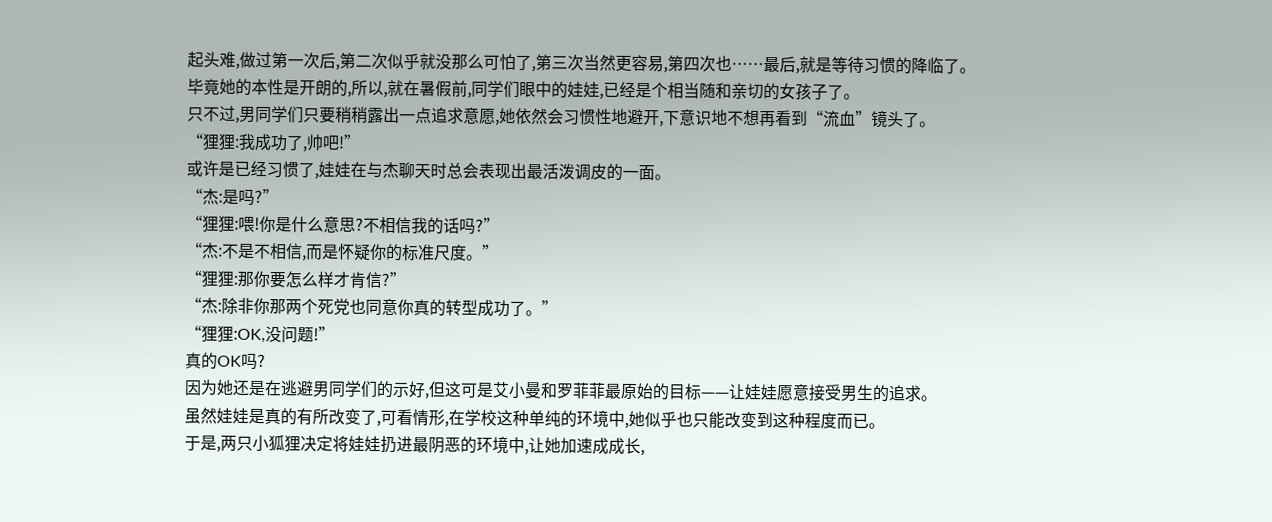起头难,做过第一次后,第二次似乎就没那么可怕了,第三次当然更容易,第四次也……最后,就是等待习惯的降临了。
毕竟她的本性是开朗的,所以,就在暑假前,同学们眼中的娃娃,已经是个相当随和亲切的女孩子了。
只不过,男同学们只要稍稍露出一点追求意愿,她依然会习惯性地避开,下意识地不想再看到“流血”镜头了。
“狸狸:我成功了,帅吧!”
或许是已经习惯了,娃娃在与杰聊天时总会表现出最活泼调皮的一面。
“杰:是吗?”
“狸狸:喂!你是什么意思?不相信我的话吗?”
“杰:不是不相信,而是怀疑你的标准尺度。”
“狸狸:那你要怎么样才肯信?”
“杰:除非你那两个死党也同意你真的转型成功了。”
“狸狸:OK,没问题!”
真的OK吗?
因为她还是在逃避男同学们的示好,但这可是艾小曼和罗菲菲最原始的目标——让娃娃愿意接受男生的追求。
虽然娃娃是真的有所改变了,可看情形,在学校这种单纯的环境中,她似乎也只能改变到这种程度而已。
于是,两只小狐狸决定将娃娃扔进最阴恶的环境中,让她加速成成长,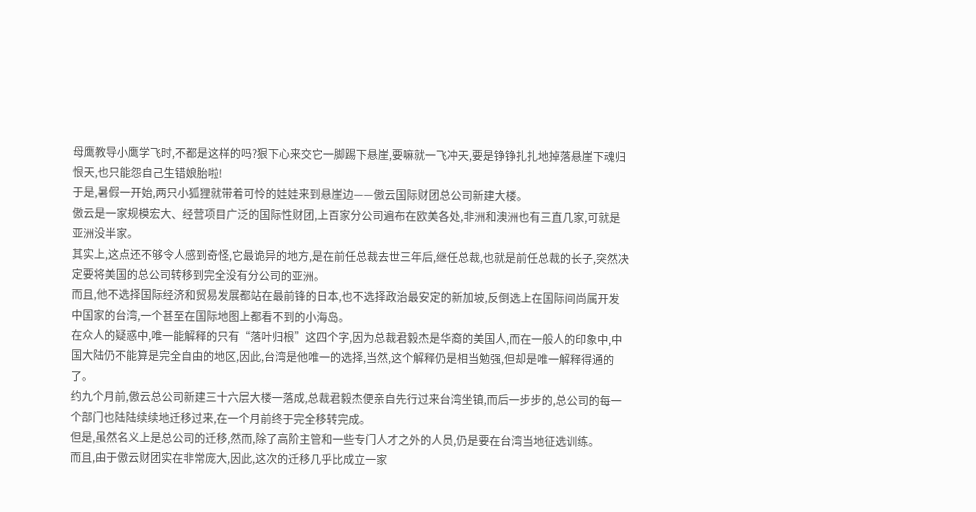母鹰教导小鹰学飞时,不都是这样的吗?狠下心来交它一脚踢下悬崖,要嘛就一飞冲天,要是铮铮扎扎地掉落悬崖下魂归恨天,也只能怨自己生错娘胎啦!
于是,暑假一开始,两只小狐狸就带着可怜的娃娃来到悬崖边——傲云国际财团总公司新建大楼。
傲云是一家规模宏大、经营项目广泛的国际性财团,上百家分公司遍布在欧美各处,非洲和澳洲也有三直几家,可就是亚洲没半家。
其实上,这点还不够令人感到奇怪,它最诡异的地方,是在前任总裁去世三年后,继任总裁,也就是前任总裁的长子,突然决定要将美国的总公司转移到完全没有分公司的亚洲。
而且,他不选择国际经济和贸易发展都站在最前锋的日本,也不选择政治最安定的新加坡,反倒选上在国际间尚属开发中国家的台湾,一个甚至在国际地图上都看不到的小海岛。
在众人的疑惑中,唯一能解释的只有“落叶归根”这四个字,因为总裁君毅杰是华裔的美国人,而在一般人的印象中,中国大陆仍不能算是完全自由的地区,因此,台湾是他唯一的选择,当然,这个解释仍是相当勉强,但却是唯一解释得通的了。
约九个月前,傲云总公司新建三十六层大楼一落成,总裁君毅杰便亲自先行过来台湾坐镇,而后一步步的,总公司的每一个部门也陆陆续续地迁移过来,在一个月前终于完全移转完成。
但是,虽然名义上是总公司的迁移,然而,除了高阶主管和一些专门人才之外的人员,仍是要在台湾当地征选训练。
而且,由于傲云财团实在非常庞大,因此,这次的迁移几乎比成立一家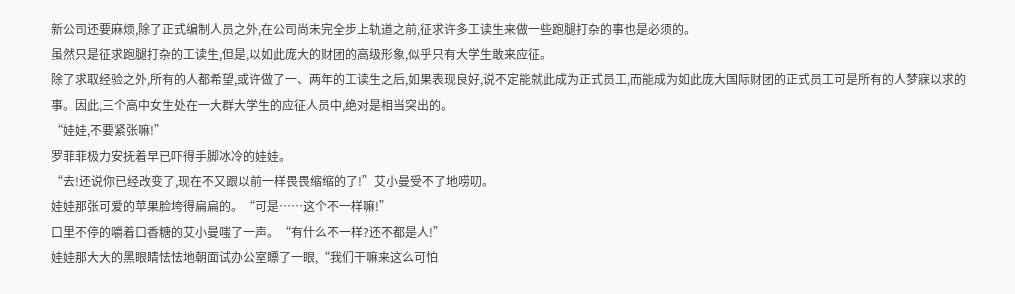新公司还要麻烦,除了正式编制人员之外,在公司尚未完全步上轨道之前,征求许多工读生来做一些跑腿打杂的事也是必须的。
虽然只是征求跑腿打杂的工读生,但是,以如此庞大的财团的高级形象,似乎只有大学生敢来应征。
除了求取经验之外,所有的人都希望,或许做了一、两年的工读生之后,如果表现良好,说不定能就此成为正式员工,而能成为如此庞大国际财团的正式员工可是所有的人梦寐以求的事。因此,三个高中女生处在一大群大学生的应征人员中,绝对是相当突出的。
“娃娃,不要紧张嘛!”
罗菲菲极力安抚着早已吓得手脚冰冷的娃娃。
“去!还说你已经改变了,现在不又跟以前一样畏畏缩缩的了!”艾小曼受不了地唠叨。
娃娃那张可爱的苹果脸垮得扁扁的。“可是……这个不一样嘛!”
口里不停的嚼着口香糖的艾小曼嗤了一声。“有什么不一样?还不都是人!”
娃娃那大大的黑眼睛怯怯地朝面试办公室瞟了一眼,“我们干嘛来这么可怕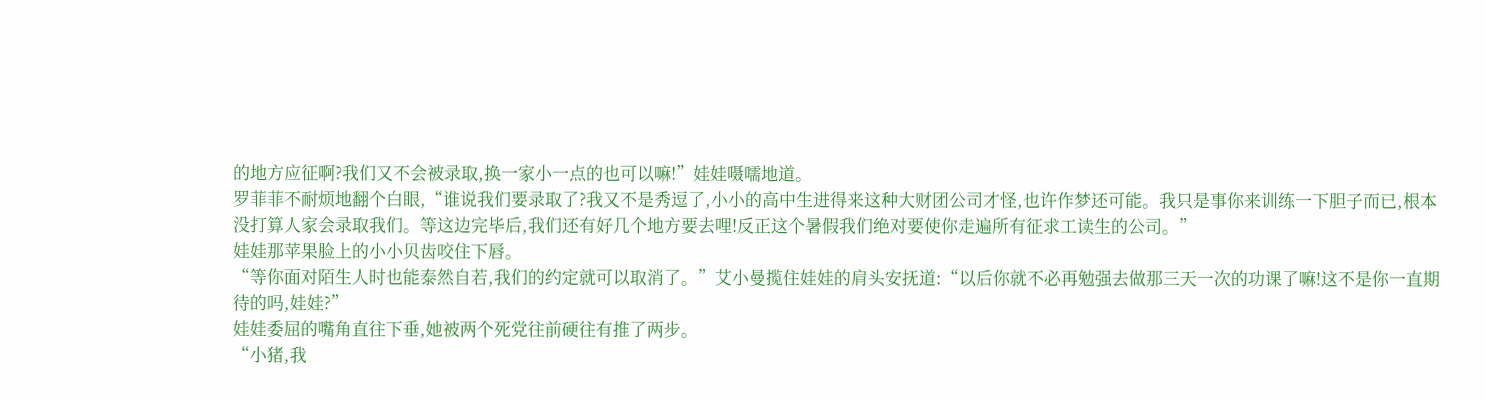的地方应征啊?我们又不会被录取,换一家小一点的也可以嘛!”娃娃嗫嚅地道。
罗菲菲不耐烦地翻个白眼,“谁说我们要录取了?我又不是秀逗了,小小的高中生进得来这种大财团公司才怪,也许作梦还可能。我只是事你来训练一下胆子而已,根本没打算人家会录取我们。等这边完毕后,我们还有好几个地方要去哩!反正这个暑假我们绝对要使你走遍所有征求工读生的公司。”
娃娃那苹果脸上的小小贝齿咬住下唇。
“等你面对陌生人时也能泰然自若,我们的约定就可以取消了。”艾小曼揽住娃娃的肩头安抚道:“以后你就不必再勉强去做那三天一次的功课了嘛!这不是你一直期待的吗,娃娃?”
娃娃委屈的嘴角直往下垂,她被两个死党往前硬往有推了两步。
“小猪,我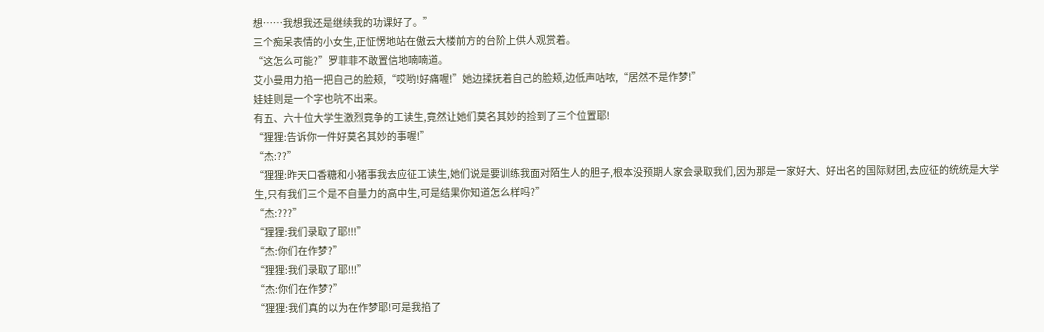想……我想我还是继续我的功课好了。”
三个痴呆表情的小女生,正怔愣地站在傲云大楼前方的台阶上供人观赏着。
“这怎么可能?”罗菲菲不敢置信地喃喃道。
艾小曼用力掐一把自己的脸颊,“哎哟!好痛喔!”她边揉抚着自己的脸颊,边低声咕哝,“居然不是作梦!”
娃娃则是一个字也吭不出来。
有五、六十位大学生激烈竟争的工读生,竟然让她们莫名其妙的捡到了三个位置耶!
“狸狸:告诉你一件好莫名其妙的事喔!”
“杰:??”
“狸狸:昨天口香糖和小猪事我去应征工读生,她们说是要训练我面对陌生人的胆子,根本没预期人家会录取我们,因为那是一家好大、好出名的国际财团,去应征的统统是大学生,只有我们三个是不自量力的高中生,可是结果你知道怎么样吗?”
“杰:???”
“狸狸:我们录取了耶!!!”
“杰:你们在作梦?”
“狸狸:我们录取了耶!!!”
“杰:你们在作梦?”
“狸狸:我们真的以为在作梦耶!可是我掐了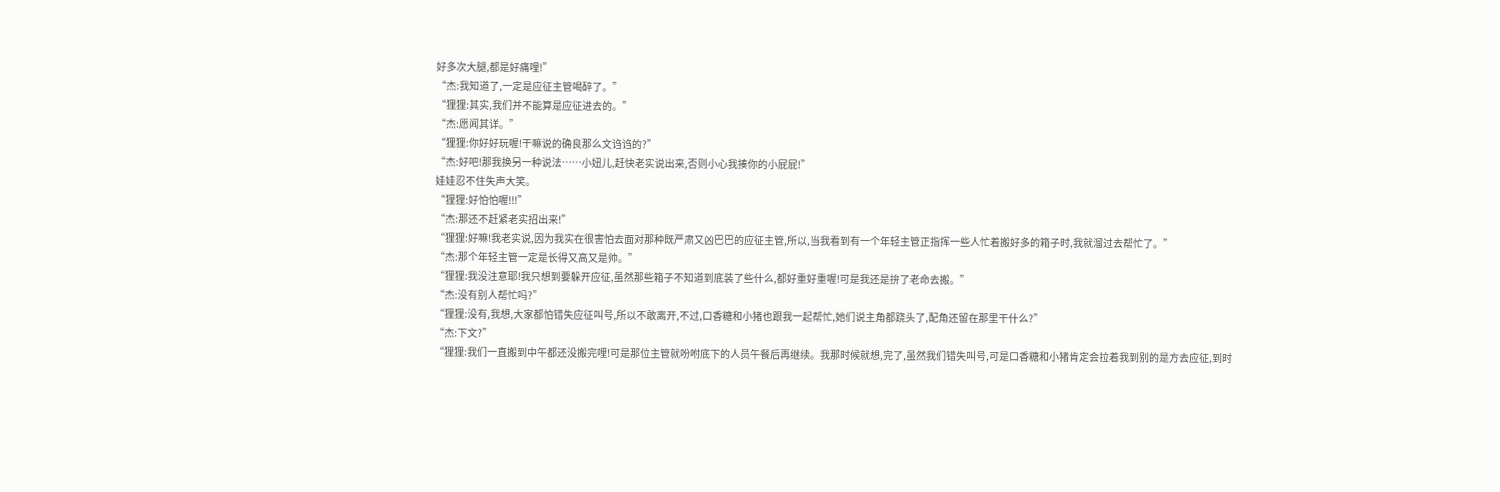好多次大腿,都是好痛哩!”
“杰:我知道了,一定是应征主管喝醉了。”
“狸狸:其实,我们并不能算是应征进去的。”
“杰:愿闻其详。”
“狸狸:你好好玩喔!干嘛说的确良那么文诌诌的?”
“杰:好吧!那我换另一种说法……小妞儿,赶快老实说出来,否则小心我揍你的小屁屁!”
娃娃忍不住失声大笑。
“狸狸:好怕怕喔!!!”
“杰:那还不赶紧老实招出来!”
“狸狸:好嘛!我老实说,因为我实在很害怕去面对那种既严肃又凶巴巴的应征主管,所以,当我看到有一个年轻主管正指挥一些人忙着搬好多的箱子时,我就溜过去帮忙了。”
“杰:那个年轻主管一定是长得又高又是帅。”
“狸狸:我没注意耶!我只想到要躲开应征,虽然那些箱子不知道到底装了些什么,都好重好重喔!可是我还是拚了老命去搬。”
“杰:没有别人帮忙吗?”
“狸狸:没有,我想,大家都怕错失应征叫号,所以不敢离开,不过,口香糖和小猪也跟我一起帮忙,她们说主角都跷头了,配角还留在那里干什么?”
“杰:下文?”
“狸狸:我们一直搬到中午都还没搬完哩!可是那位主管就吩咐底下的人员午餐后再继续。我那时候就想,完了,虽然我们错失叫号,可是口香糖和小猪肯定会拉着我到别的是方去应征,到时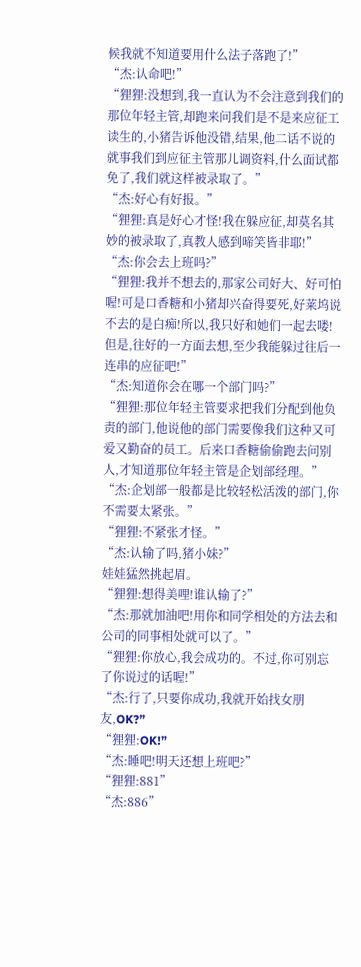候我就不知道要用什么法子落跑了!”
“杰:认命吧!”
“狸狸:没想到,我一直认为不会注意到我们的那位年轻主管,却跑来问我们是不是来应征工读生的,小猪告诉他没错,结果,他二话不说的就事我们到应征主管那儿调资料,什么面试都免了,我们就这样被录取了。”
“杰:好心有好报。”
“狸狸:真是好心才怪!我在躲应征,却莫名其妙的被录取了,真教人感到啼笑皆非耶!”
“杰:你会去上班吗?”
“狸狸:我并不想去的,那家公司好大、好可怕喔!可是口香糖和小猪却兴奋得要死,好莱坞说不去的是白痴!所以,我只好和她们一起去喽!但是,往好的一方面去想,至少我能躲过往后一连串的应征吧!”
“杰:知道你会在哪一个部门吗?”
“狸狸:那位年轻主管要求把我们分配到他负责的部门,他说他的部门需要像我们这种又可爱又勤奋的员工。后来口香糖偷偷跑去问别人,才知道那位年轻主管是企划部经理。”
“杰:企划部一般都是比较轻松活泼的部门,你不需要太紧张。”
“狸狸:不紧张才怪。”
“杰:认输了吗,猪小妹?”
娃娃猛然挑起眉。
“狸狸:想得美哩!谁认输了?”
“杰:那就加油吧!用你和同学相处的方法去和公司的同事相处就可以了。”
“狸狸:你放心,我会成功的。不过,你可别忘了你说过的话喔!”
“杰:行了,只要你成功,我就开始找女朋友,OK?”
“狸狸:OK!”
“杰:睡吧!明天还想上班吧?”
“狸狸:881”
“杰:886”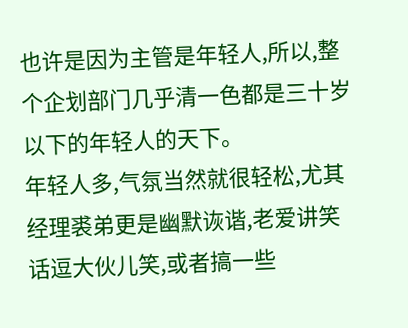也许是因为主管是年轻人,所以,整个企划部门几乎清一色都是三十岁以下的年轻人的天下。
年轻人多,气氛当然就很轻松,尤其经理裘弟更是幽默诙谐,老爱讲笑话逗大伙儿笑,或者搞一些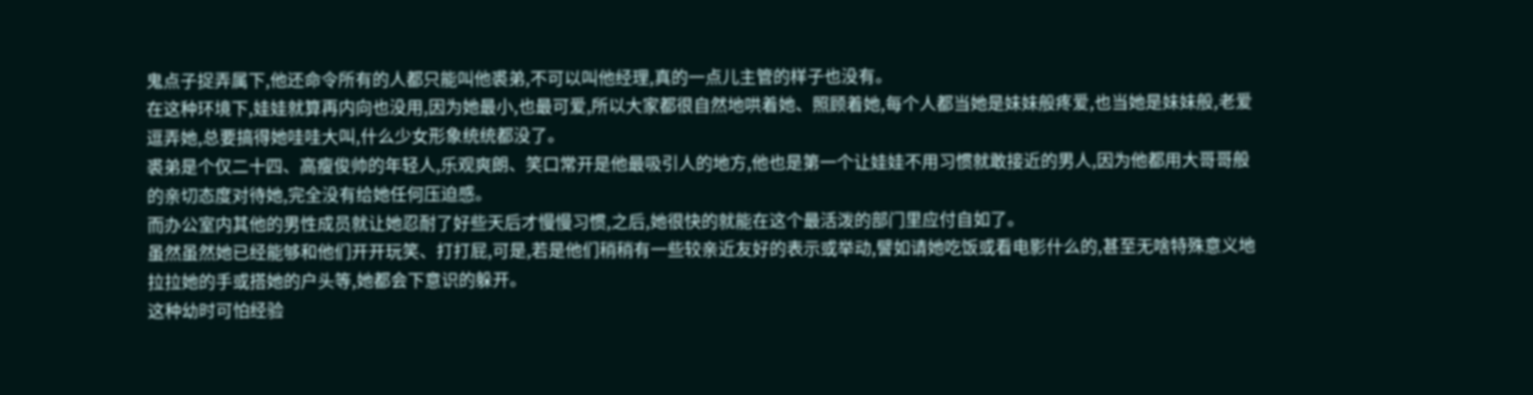鬼点子捉弄属下,他还命令所有的人都只能叫他裘弟,不可以叫他经理,真的一点儿主管的样子也没有。
在这种环境下,娃娃就算再内向也没用,因为她最小,也最可爱,所以大家都很自然地哄着她、照顾着她,每个人都当她是妹妹般疼爱,也当她是妹妹般,老爱逗弄她,总要搞得她哇哇大叫,什么少女形象统统都没了。
裘弟是个仅二十四、高瘦俊帅的年轻人,乐观爽朗、笑口常开是他最吸引人的地方,他也是第一个让娃娃不用习惯就敢接近的男人,因为他都用大哥哥般的亲切态度对待她,完全没有给她任何压迫感。
而办公室内其他的男性成员就让她忍耐了好些天后才慢慢习惯,之后,她很快的就能在这个最活泼的部门里应付自如了。
虽然虽然她已经能够和他们开开玩笑、打打屁,可是,若是他们稍稍有一些较亲近友好的表示或举动,譬如请她吃饭或看电影什么的,甚至无啥特殊意义地拉拉她的手或搭她的户头等,她都会下意识的躲开。
这种幼时可怕经验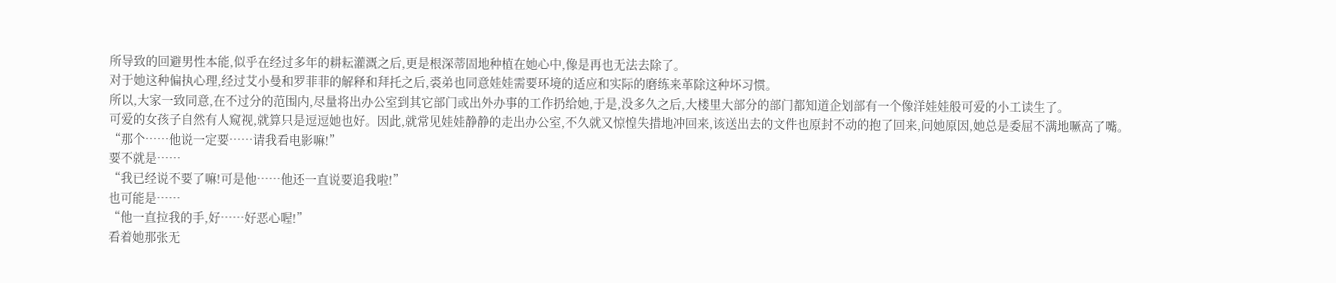所导致的回避男性本能,似乎在经过多年的耕耘灌溉之后,更是根深蒂固地种植在她心中,像是再也无法去除了。
对于她这种偏执心理,经过艾小曼和罗菲菲的解释和拜托之后,裘弟也同意娃娃需要环境的适应和实际的磨练来革除这种坏习惯。
所以,大家一致同意,在不过分的范围内,尽量将出办公室到其它部门或出外办事的工作扔给她,于是,没多久之后,大楼里大部分的部门都知道企划部有一个像洋娃娃般可爱的小工读生了。
可爱的女孩子自然有人窥视,就算只是逗逗她也好。因此,就常见娃娃静静的走出办公室,不久就又惊惶失措地冲回来,该送出去的文件也原封不动的抱了回来,问她原因,她总是委屈不满地噘高了嘴。
“那个……他说一定要……请我看电影嘛!”
要不就是……
“我已经说不要了嘛!可是他……他还一直说要追我啦!”
也可能是……
“他一直拉我的手,好……好恶心喔!”
看着她那张无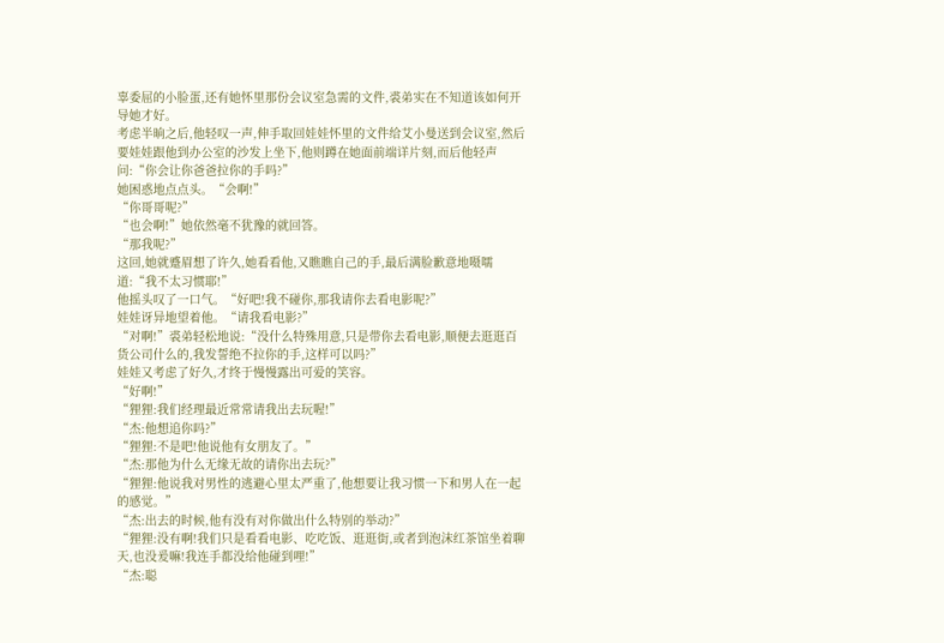辜委屈的小脸蛋,还有她怀里那份会议室急需的文件,裘弟实在不知道该如何开导她才好。
考虑半晌之后,他轻叹一声,伸手取回娃娃怀里的文件给艾小曼送到会议室,然后要娃娃跟他到办公室的沙发上坐下,他则蹲在她面前端详片刻,而后他轻声问:“你会让你爸爸拉你的手吗?”
她困惑地点点头。“会啊!”
“你哥哥呢?”
“也会啊!”她依然毫不犹豫的就回答。
“那我呢?”
这回,她就蹙眉想了许久,她看看他,又瞧瞧自己的手,最后满脸歉意地嗫嚅道:“我不太习惯耶!”
他摇头叹了一口气。“好吧!我不碰你,那我请你去看电影呢?”
娃娃讶异地望着他。“请我看电影?”
“对啊!”裘弟轻松地说:“没什么特殊用意,只是带你去看电影,顺便去逛逛百货公司什么的,我发誓绝不拉你的手,这样可以吗?”
娃娃又考虑了好久,才终于慢慢露出可爱的笑容。
“好啊!”
“狸狸:我们经理最近常常请我出去玩喔!”
“杰:他想追你吗?”
“狸狸:不是吧!他说他有女朋友了。”
“杰:那他为什么无缘无故的请你出去玩?”
“狸狸:他说我对男性的逃避心里太严重了,他想要让我习惯一下和男人在一起的感觉。”
“杰:出去的时候,他有没有对你做出什么特别的举动?”
“狸狸:没有啊!我们只是看看电影、吃吃饭、逛逛街,或者到泡沫红茶馆坐着聊天,也没爰嘛!我连手都没给他碰到哩!”
“杰:聪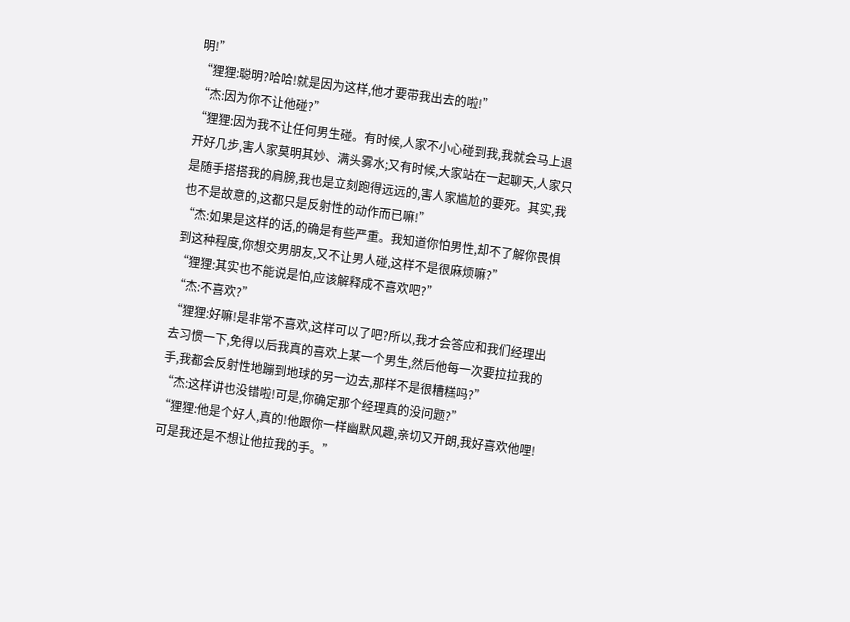明!”
“狸狸:聪明?哈哈!就是因为这样,他才要带我出去的啦!”
“杰:因为你不让他碰?”
“狸狸:因为我不让任何男生碰。有时候,人家不小心碰到我,我就会马上退开好几步,害人家莫明其妙、满头雾水;又有时候,大家站在一起聊天,人家只是随手搭搭我的肩膀,我也是立刻跑得远远的,害人家尴尬的要死。其实,我也不是故意的,这都只是反射性的动作而已嘛!”
“杰:如果是这样的话,的确是有些严重。我知道你怕男性,却不了解你畏惧到这种程度,你想交男朋友,又不让男人碰,这样不是很麻烦嘛?”
“狸狸:其实也不能说是怕,应该解释成不喜欢吧?”
“杰:不喜欢?”
“狸狸:好嘛!是非常不喜欢,这样可以了吧?所以,我才会答应和我们经理出去习惯一下,免得以后我真的喜欢上某一个男生,然后他每一次要拉拉我的手,我都会反射性地蹦到地球的另一边去,那样不是很糟糕吗?”
“杰:这样讲也没错啦!可是,你确定那个经理真的没问题?”
“狸狸:他是个好人,真的!他跟你一样幽默风趣,亲切又开朗,我好喜欢他哩!可是我还是不想让他拉我的手。”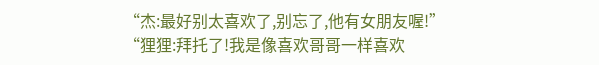“杰:最好别太喜欢了,别忘了,他有女朋友喔!”
“狸狸:拜托了!我是像喜欢哥哥一样喜欢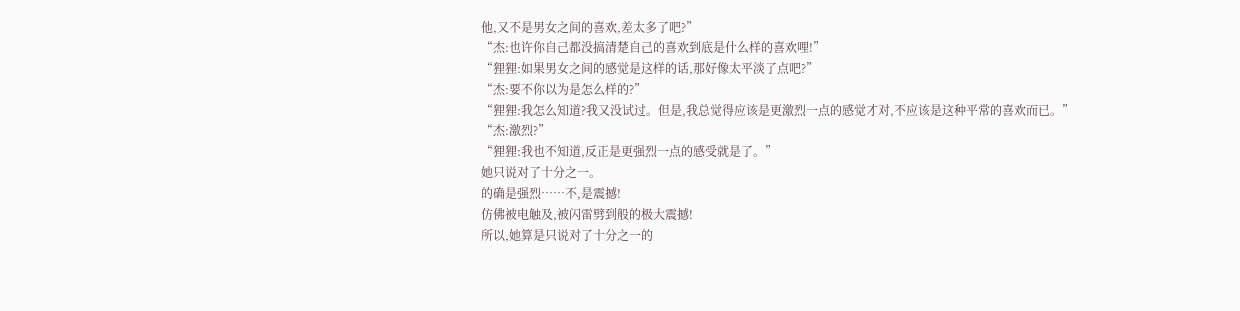他,又不是男女之间的喜欢,差太多了吧?”
“杰:也许你自己都没搞清楚自己的喜欢到底是什么样的喜欢哩!”
“狸狸:如果男女之间的感觉是这样的话,那好像太平淡了点吧?”
“杰:要不你以为是怎么样的?”
“狸狸:我怎么知道?我又没试过。但是,我总觉得应该是更激烈一点的感觉才对,不应该是这种平常的喜欢而已。”
“杰:激烈?”
“狸狸:我也不知道,反正是更强烈一点的感受就是了。”
她只说对了十分之一。
的确是强烈……不,是震撼!
仿佛被电触及,被闪雷劈到般的极大震撼!
所以,她算是只说对了十分之一的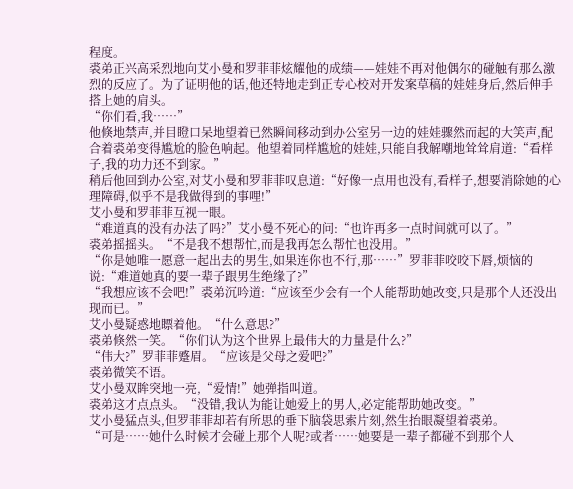程度。
裘弟正兴高采烈地向艾小曼和罗菲菲炫耀他的成绩——娃娃不再对他偶尔的碰触有那么激烈的反应了。为了证明他的话,他还特地走到正专心校对开发案草稿的娃娃身后,然后伸手搭上她的肩头。
“你们看,我……”
他倏地禁声,并目瞪口呆地望着已然瞬间移动到办公室另一边的娃娃骤然而起的大笑声,配合着裘弟变得尴尬的脸色响起。他望着同样尴尬的娃娃,只能自我解嘲地耸耸肩道:“看样子,我的功力还不到家。”
稍后他回到办公室,对艾小曼和罗菲菲叹息道:“好像一点用也没有,看样子,想要消除她的心理障碍,似乎不是我做得到的事哩!”
艾小曼和罗菲菲互视一眼。
“难道真的没有办法了吗?”艾小曼不死心的问:“也许再多一点时间就可以了。”
裘弟摇摇头。“不是我不想帮忙,而是我再怎么帮忙也没用。”
“你是她唯一愿意一起出去的男生,如果连你也不行,那……”罗菲菲咬咬下唇,烦恼的说:“难道她真的要一辈子跟男生绝缘了?”
“我想应该不会吧!”裘弟沉吟道:“应该至少会有一个人能帮助她改变,只是那个人还没出现而已。”
艾小曼疑惑地瞟着他。“什么意思?”
裘弟倏然一笑。“你们认为这个世界上最伟大的力量是什么?”
“伟大?”罗菲菲蹙眉。“应该是父母之爱吧?”
裘弟微笑不语。
艾小曼双眸突地一亮,“爱情!”她弹指叫道。
裘弟这才点点头。“没错,我认为能让她爱上的男人,必定能帮助她改变。”
艾小曼猛点头,但罗菲菲却若有所思的垂下脑袋思索片刻,然生抬眼凝望着裘弟。
“可是……她什么时候才会碰上那个人呢?或者……她要是一辈子都碰不到那个人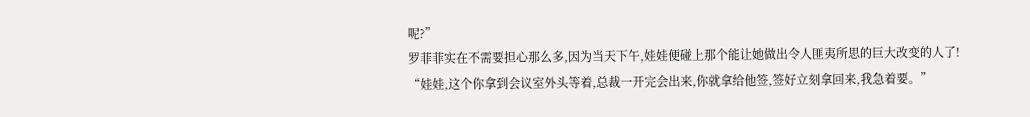呢?”
罗菲菲实在不需要担心那么多,因为当天下午,娃娃便碰上那个能让她做出令人匪夷所思的巨大改变的人了!
“娃娃,这个你拿到会议室外头等着,总裁一开完会出来,你就拿给他签,签好立刻拿回来,我急着要。”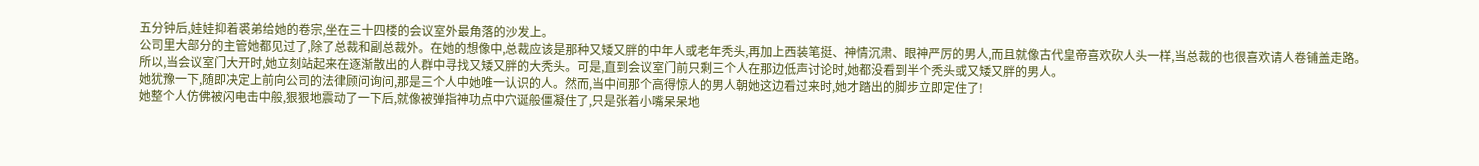五分钟后,娃娃抑着裘弟给她的卷宗,坐在三十四楼的会议室外最角落的沙发上。
公司里大部分的主管她都见过了,除了总裁和副总裁外。在她的想像中,总裁应该是那种又矮又胖的中年人或老年秃头,再加上西装笔挺、神情沉肃、眼神严厉的男人,而且就像古代皇帝喜欢砍人头一样,当总裁的也很喜欢请人卷铺盖走路。
所以,当会议室门大开时,她立刻站起来在逐渐散出的人群中寻找又矮又胖的大秃头。可是,直到会议室门前只剩三个人在那边低声讨论时,她都没看到半个秃头或又矮又胖的男人。
她犹豫一下,随即决定上前向公司的法律顾问询问,那是三个人中她唯一认识的人。然而,当中间那个高得惊人的男人朝她这边看过来时,她才踏出的脚步立即定住了!
她整个人仿佛被闪电击中般,狠狠地震动了一下后,就像被弹指神功点中穴诞般僵凝住了,只是张着小嘴呆呆地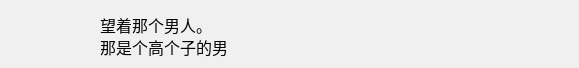望着那个男人。
那是个高个子的男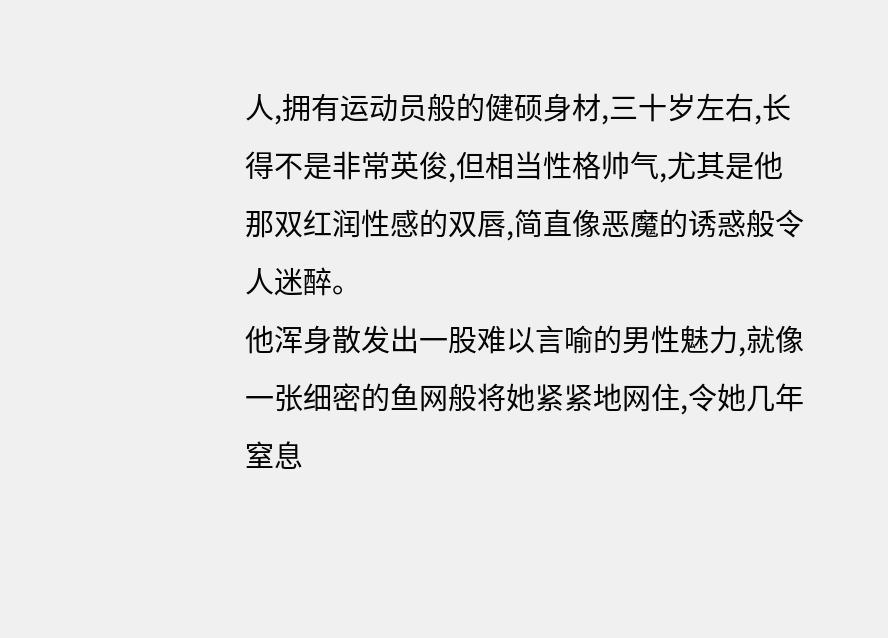人,拥有运动员般的健硕身材,三十岁左右,长得不是非常英俊,但相当性格帅气,尤其是他那双红润性感的双唇,简直像恶魔的诱惑般令人迷醉。
他浑身散发出一股难以言喻的男性魅力,就像一张细密的鱼网般将她紧紧地网住,令她几年窒息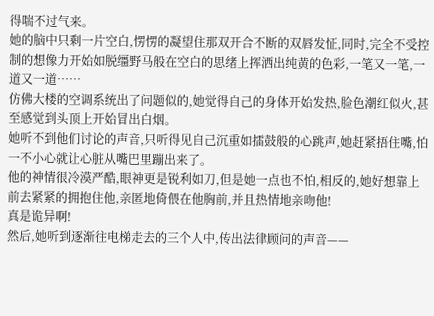得喘不过气来。
她的脑中只剩一片空白,愣愣的凝望住那双开合不断的双唇发怔,同时,完全不受控制的想像力开始如脱缰野马般在空白的思绪上挥洒出纯黄的色彩,一笔又一笔,一道又一道……
仿佛大楼的空调系统出了问题似的,她觉得自己的身体开始发热,脸色潮红似火,甚至感觉到头顶上开始冒出白烟。
她听不到他们讨论的声音,只听得见自己沉重如擂鼓般的心跳声,她赶紧捂住嘴,怕一不小心就让心脏从嘴巴里蹦出来了。
他的神情很冷漠严酷,眼神更是锐利如刀,但是她一点也不怕,相反的,她好想靠上前去紧紧的拥抱住他,亲匿地倚偎在他胸前,并且热情地亲吻他!
真是诡异啊!
然后,她听到逐渐往电梯走去的三个人中,传出法律顾问的声音——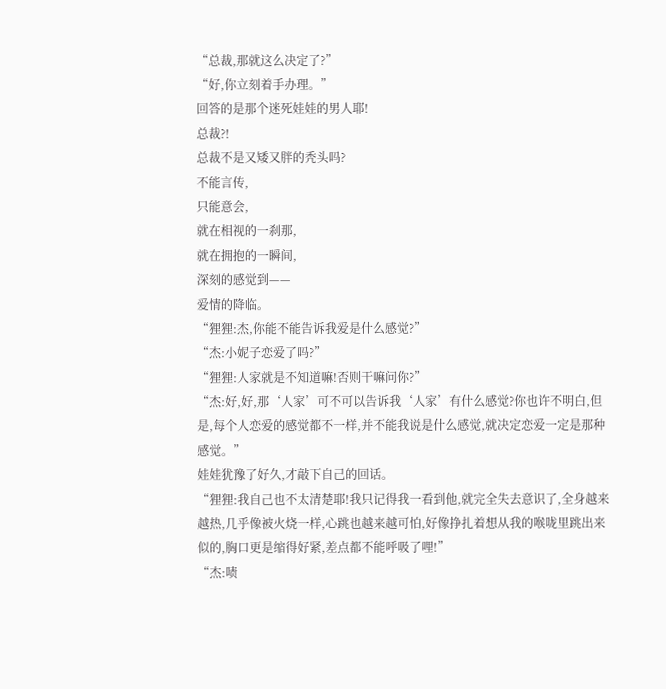“总裁,那就这么决定了?”
“好,你立刻着手办理。”
回答的是那个迷死娃娃的男人耶!
总裁?!
总裁不是又矮又胖的秃头吗?
不能言传,
只能意会,
就在相视的一刹那,
就在拥抱的一瞬间,
深刻的感觉到——
爱情的降临。
“狸狸:杰,你能不能告诉我爱是什么感觉?”
“杰:小妮子恋爱了吗?”
“狸狸:人家就是不知道嘛!否则干嘛问你?”
“杰:好,好,那‘人家’可不可以告诉我‘人家’有什么感觉?你也许不明白,但是,每个人恋爱的感觉都不一样,并不能我说是什么感觉,就决定恋爱一定是那种感觉。”
娃娃犹豫了好久,才敲下自己的回话。
“狸狸:我自己也不太清楚耶!我只记得我一看到他,就完全失去意识了,全身越来越热,几乎像被火烧一样,心跳也越来越可怕,好像挣扎着想从我的喉咙里跳出来似的,胸口更是缩得好紧,差点都不能呼吸了哩!”
“杰:啧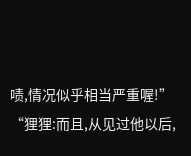啧,情况似乎相当严重喔!”
“狸狸:而且,从见过他以后,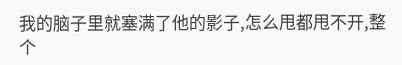我的脑子里就塞满了他的影子,怎么甩都甩不开,整个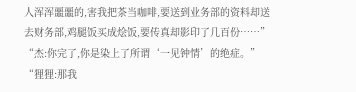人浑浑噩噩的,害我把茶当咖啡,要送到业务部的资料却送去财务部,鸡腿饭买成烩饭,要传真却影印了几百份……”
“杰:你完了,你是染上了所谓‘一见钟情’的绝症。”
“狸狸:那我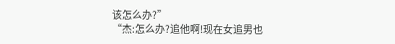该怎么办?”
“杰:怎么办?追他啊!现在女追男也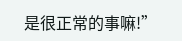是很正常的事嘛!”